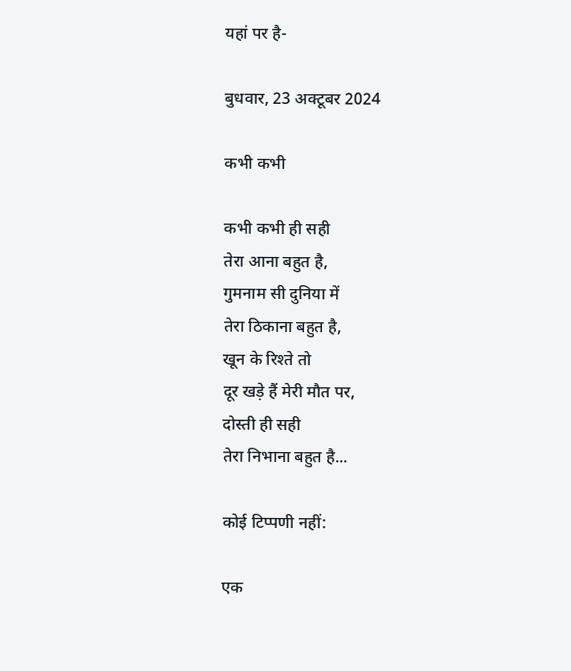यहां पर है-

बुधवार, 23 अक्टूबर 2024

कभी कभी

कभी कभी ही सही
तेरा आना बहुत है,
गुमनाम सी दुनिया में
तेरा ठिकाना बहुत है,
खून के रिश्ते तो
दूर खड़े हैं मेरी मौत पर,
दोस्ती ही सही
तेरा निभाना बहुत है...

कोई टिप्पणी नहीं:

एक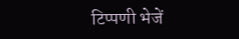टिप्पणी भेजें